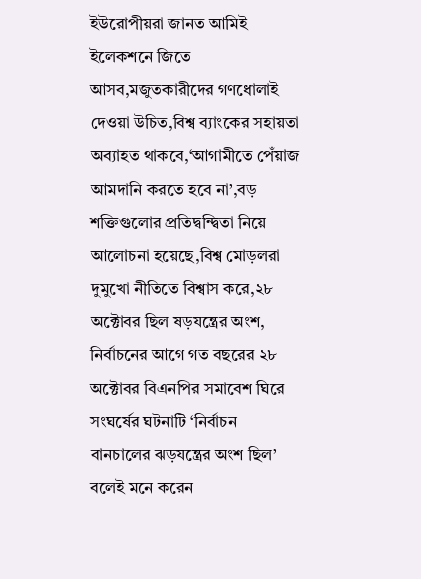ইউরোপীয়রা জানত আমিই ইলেকশনে জিতে আসব,মজুতকারীদের গণধোলাই দেওয়া উচিত,বিশ্ব ব্যাংকের সহায়তা অব্যাহত থাকবে,‘আগামীতে পেঁয়াজ আমদানি করতে হবে না’,বড় শক্তিগুলোর প্রতিদ্বন্দ্বিতা নিয়ে আলোচনা হয়েছে,বিশ্ব মোড়লরা দুমুখো নীতিতে বিশ্বাস করে,২৮ অক্টোবর ছিল ষড়যন্ত্রের অংশ,
নির্বাচনের আগে গত বছরের ২৮ অক্টোবর বিএনপির সমাবেশ ঘিরে সংঘর্ষের ঘটনাটি ‘নির্বাচন বানচালের ঝড়যন্ত্রের অংশ ছিল’ বলেই মনে করেন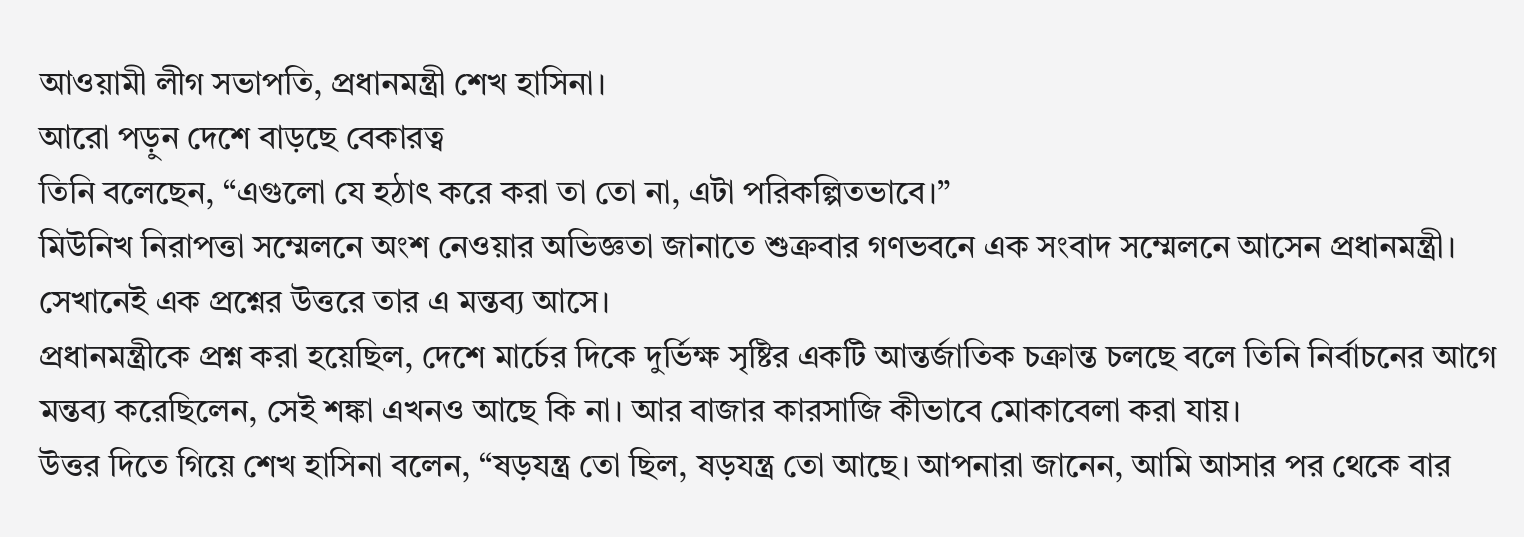আওয়ামী লীগ সভাপতি, প্রধানমন্ত্রী শেখ হাসিনা।
আরো পড়ুন দেশে বাড়ছে বেকারত্ব
তিনি বলেছেন, “এগুলো যে হঠাৎ করে করা তা তো না, এটা পরিকল্পিতভাবে।”
মিউনিখ নিরাপত্তা সম্মেলনে অংশ নেওয়ার অভিজ্ঞতা জানাতে শুক্রবার গণভবনে এক সংবাদ সম্মেলনে আসেন প্রধানমন্ত্রী। সেখানেই এক প্রশ্নের উত্তরে তার এ মন্তব্য আসে।
প্রধানমন্ত্রীকে প্রশ্ন করা হয়েছিল, দেশে মার্চের দিকে দুর্ভিক্ষ সৃষ্টির একটি আন্তর্জাতিক চক্রান্ত চলছে বলে তিনি নির্বাচনের আগে মন্তব্য করেছিলেন, সেই শঙ্কা এখনও আছে কি না। আর বাজার কারসাজি কীভাবে মোকাবেলা করা যায়।
উত্তর দিতে গিয়ে শেখ হাসিনা বলেন, “ষড়যন্ত্র তো ছিল, ষড়যন্ত্র তো আছে। আপনারা জানেন, আমি আসার পর থেকে বার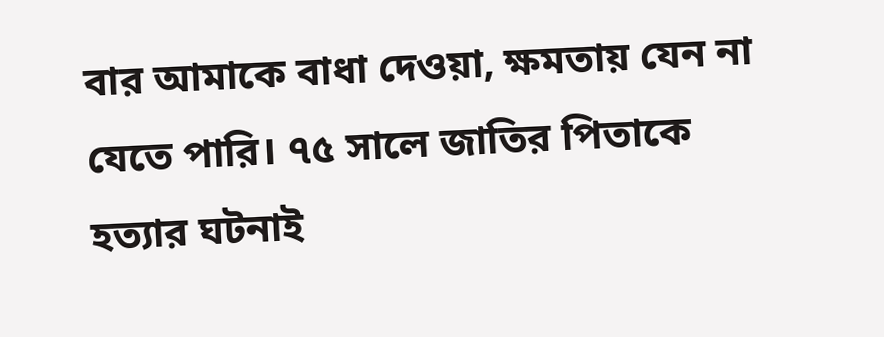বার আমাকে বাধা দেওয়া, ক্ষমতায় যেন না যেতে পারি। ৭৫ সালে জাতির পিতাকে হত্যার ঘটনাই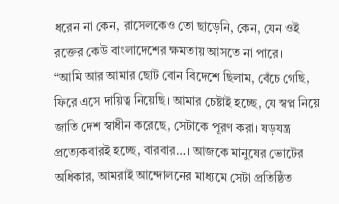ধরেন না কেন, রাসেলকেও তো ছাড়েনি, কেন, যেন ওই রক্তের কেউ বাংলাদেশের ক্ষমতায় আসতে না পারে।
“আমি আর আমার ছোট বোন বিদেশে ছিলাম, বেঁচে গেছি, ফিরে এসে দায়িত্ব নিয়েছি। আমার চেষ্টাই হচ্ছে, যে স্বপ্ন নিয়ে জাতি দেশ স্বাধীন করেছে, সেটাকে পূরণ করা। ষড়যন্ত্র প্রত্যেকবারই হচ্ছে, বারবার…। আজকে মানুষের ভোটের অধিকার, আমরাই আন্দোলনের মাধ্যমে সেটা প্রতিষ্ঠিত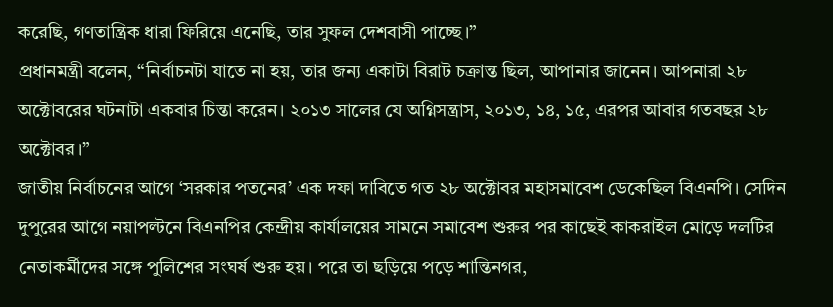করেছি, গণতান্ত্রিক ধারা ফিরিয়ে এনেছি, তার সুফল দেশবাসী পাচ্ছে।”
প্রধানমন্ত্রী বলেন, “নির্বাচনটা যাতে না হয়, তার জন্য একাটা বিরাট চক্রান্ত ছিল, আপানার জানেন। আপনারা ২৮ অক্টোবরের ঘটনাটা একবার চিন্তা করেন। ২০১৩ সালের যে অগ্নিসন্ত্রাস, ২০১৩, ১৪, ১৫, এরপর আবার গতবছর ২৮ অক্টোবর।”
জাতীয় নির্বাচনের আগে ‘সরকার পতনের’ এক দফা দাবিতে গত ২৮ অক্টোবর মহাসমাবেশ ডেকেছিল বিএনপি। সেদিন দুপুরের আগে নয়াপল্টনে বিএনপির কেন্দ্রীয় কার্যালয়ের সামনে সমাবেশ শুরুর পর কাছেই কাকরাইল মোড়ে দলটির নেতাকর্মীদের সঙ্গে পুলিশের সংঘর্ষ শুরু হয়। পরে তা ছড়িয়ে পড়ে শান্তিনগর,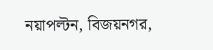নয়াপল্টন, বিজয়নগর,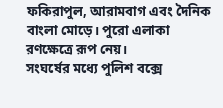ফকিরাপুল, আরামবাগ এবং দৈনিক বাংলা মোড়ে। পুরো এলাকা রণক্ষেত্রে রূপ নেয়।
সংঘর্ষের মধ্যে পুলিশ বক্সে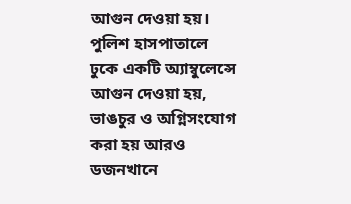আগুন দেওয়া হয়। পুলিশ হাসপাতালে ঢুকে একটি অ্যাম্বুলেন্সে আগুন দেওয়া হয়, ভাঙচুর ও অগ্নিসংযোগ করা হয় আরও ডজনখানে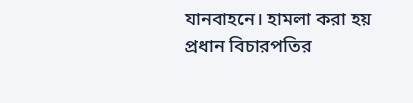যানবাহনে। হামলা করা হয় প্রধান বিচারপতির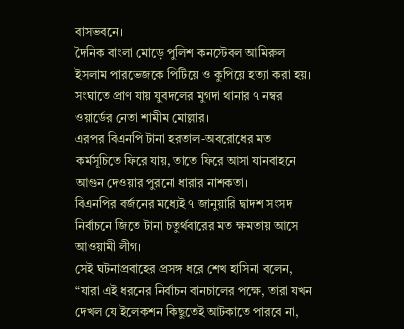বাসভবনে।
দৈনিক বাংলা মোড়ে পুলিশ কনস্টেবল আমিরুল ইসলাম পারভেজকে পিটিয়ে ও কুপিয়ে হত্যা করা হয়। সংঘাতে প্রাণ যায় যুবদলের মুগদা থানার ৭ নম্বর ওয়ার্ডের নেতা শামীম মোল্লার।
এরপর বিএনপি টানা হরতাল-অবরোধের মত কর্মসূচিতে ফিরে যায়, তাতে ফিরে আসা যানবাহনে আগুন দেওয়ার পুরনো ধারার নাশকতা।
বিএনপির বর্জনের মধ্যেই ৭ জানুয়ারি দ্বাদশ সংসদ নির্বাচনে জিতে টানা চতুর্থবারের মত ক্ষমতায় আসে আওয়ামী লীগ।
সেই ঘটনাপ্রবাহের প্রসঙ্গ ধরে শেখ হাসিনা বলেন, “যারা এই ধরনের নির্বাচন বানচালের পক্ষে, তারা যখন দেখল যে ইলেকশন কিছুতেই আটকাতে পারবে না,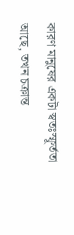কারণ মানুষের একটা স্বতঃস্ফূর্ততা আছে, তখন চক্রান্ত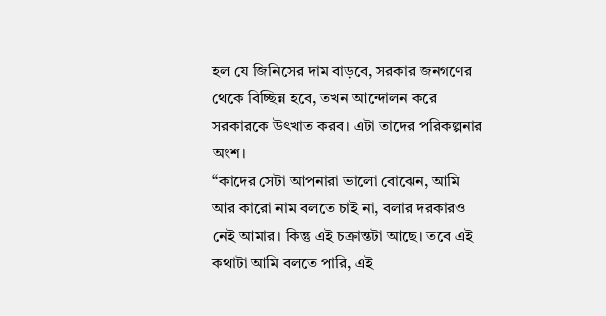হল যে জিনিসের দাম বাড়বে, সরকার জনগণের থেকে বিচ্ছিন্ন হবে, তখন আন্দোলন করে সরকারকে উৎখাত করব। এটা তাদের পরিকল্পনার অংশ।
“কাদের সেটা আপনারা ভালো বোঝেন, আমি আর কারো নাম বলতে চাই না, বলার দরকারও নেই আমার। কিন্তু এই চক্রান্তটা আছে। তবে এই কথাটা আমি বলতে পারি, এই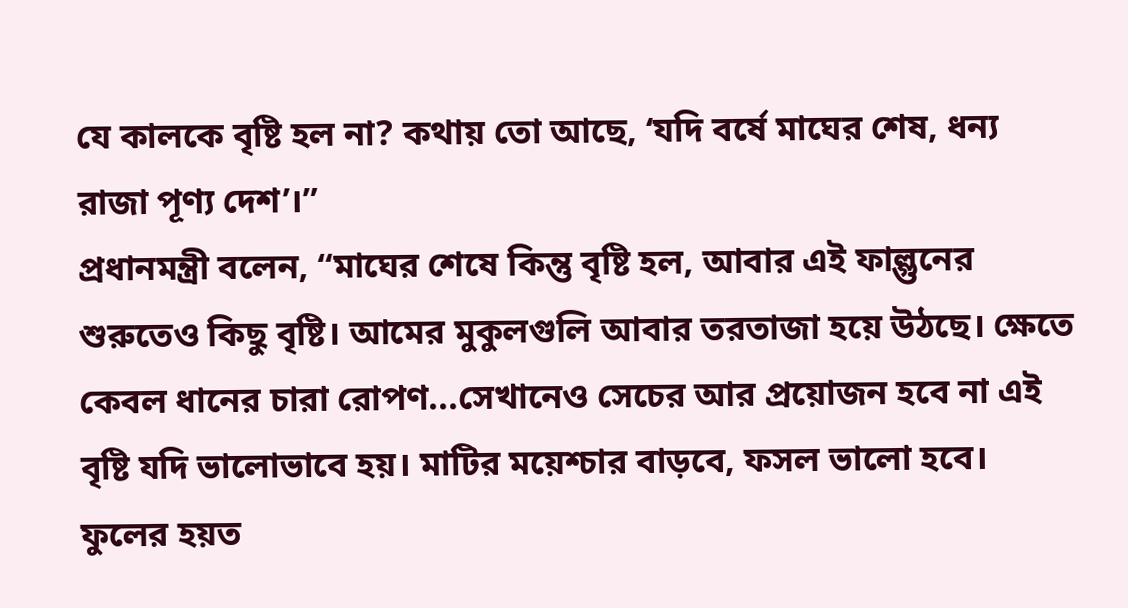যে কালকে বৃষ্টি হল না? কথায় তো আছে, ‘যদি বর্ষে মাঘের শেষ, ধন্য রাজা পূণ্য দেশ’।”
প্রধানমন্ত্রী বলেন, “মাঘের শেষে কিন্তু বৃষ্টি হল, আবার এই ফাল্গুনের শুরুতেও কিছু বৃষ্টি। আমের মুকুলগুলি আবার তরতাজা হয়ে উঠছে। ক্ষেতে কেবল ধানের চারা রোপণ...সেখানেও সেচের আর প্রয়োজন হবে না এই বৃষ্টি যদি ভালোভাবে হয়। মাটির ময়েশ্চার বাড়বে, ফসল ভালো হবে। ফুলের হয়ত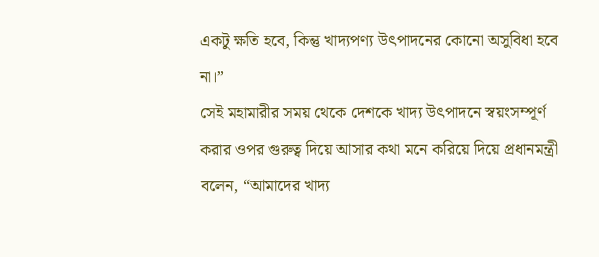একটু ক্ষতি হবে, কিন্তু খাদ্যপণ্য উৎপাদনের কোনো অসুবিধা হবে না।”
সেই মহামারীর সময় থেকে দেশকে খাদ্য উৎপাদনে স্বয়ংসম্পূর্ণ করার ওপর গুরুত্ব দিয়ে আসার কথা মনে করিয়ে দিয়ে প্রধানমন্ত্রী বলেন, “আমাদের খাদ্য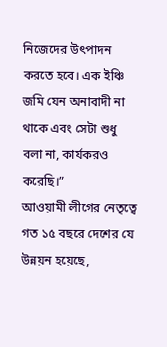নিজেদের উৎপাদন করতে হবে। এক ইঞ্চি জমি যেন অনাবাদী না থাকে এবং সেটা শুধু বলা না, কার্যকরও করেছি।”
আওয়ামী লীগের নেতৃত্বে গত ১৫ বছরে দেশের যে উন্নয়ন হয়েছে,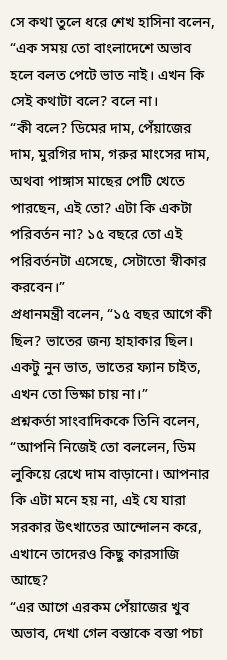সে কথা তুলে ধরে শেখ হাসিনা বলেন, “এক সময় তো বাংলাদেশে অভাব হলে বলত পেটে ভাত নাই। এখন কি সেই কথাটা বলে? বলে না।
“কী বলে? ডিমের দাম, পেঁয়াজের দাম, মুরগির দাম, গরুর মাংসের দাম, অথবা পাঙ্গাস মাছের পেটি খেতে পারছেন, এই তো? এটা কি একটা পরিবর্তন না? ১৫ বছরে তো এই পরিবর্তনটা এসেছে, সেটাতো স্বীকার করবেন।”
প্রধানমন্ত্রী বলেন, “১৫ বছর আগে কী ছিল? ভাতের জন্য হাহাকার ছিল। একটু নুন ভাত, ভাতের ফ্যান চাইত, এখন তো ভিক্ষা চায় না।”
প্রশ্নকর্তা সাংবাদিককে তিনি বলেন, “আপনি নিজেই তো বললেন, ডিম লুকিয়ে রেখে দাম বাড়ানো। আপনার কি এটা মনে হয় না, এই যে যারা সরকার উৎখাতের আন্দোলন করে, এখানে তাদেরও কিছু কারসাজি আছে?
“এর আগে এরকম পেঁয়াজের খুব অভাব, দেখা গেল বস্তাকে বস্তা পচা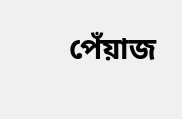পেঁয়াজ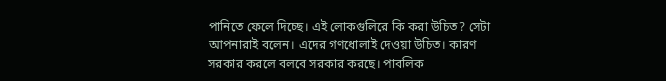পানিতে ফেলে দিচ্ছে। এই লোকগুলিরে কি করা উচিত? সেটা আপনারাই বলেন। এদের গণধোলাই দেওয়া উচিত। কারণ সরকার করলে বলবে সরকার করছে। পাবলিক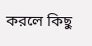করলে কিছু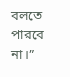বলতে পারবে না।”